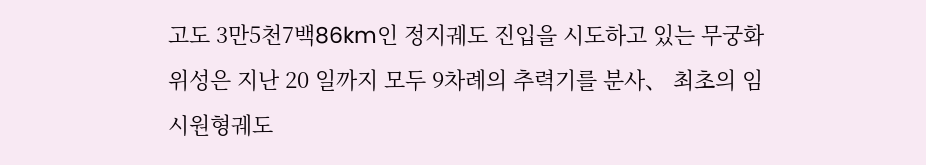고도 3만5천7백86km인 정지궤도 진입을 시도하고 있는 무궁화위성은 지난 20 일까지 모두 9차례의 추력기를 분사、 최초의 임시원형궤도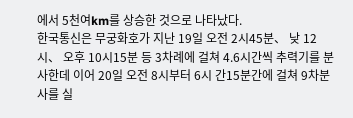에서 5천여km를 상승한 것으로 나타났다.
한국통신은 무궁화호가 지난 19일 오전 2시45분、 낮 12시、 오후 10시15분 등 3차례에 걸쳐 4.6시간씩 추력기를 분사한데 이어 20일 오전 8시부터 6시 간15분간에 걸쳐 9차분사를 실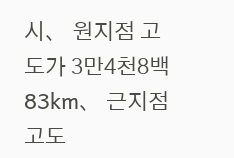시、 원지점 고도가 3만4천8백83km、 근지점 고도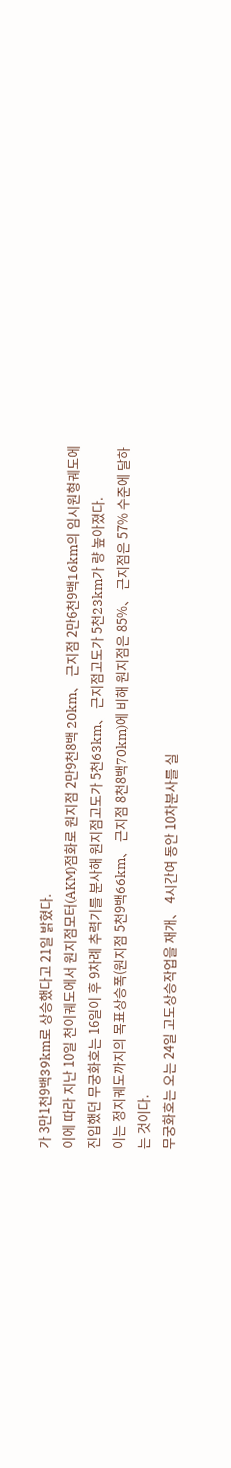가 3만1천9백39km로 상승했다고 21일 밝혔다.
이에 따라 지난 10일 천이궤도에서 원지점모터(AKM)점화로 원지점 2만9천8백 20km、 근지점 2만6천9백16km의 임시원형궤도에 진입했던 무궁화호는 16일이 후 9차례 추력기를 분사해 원지점고도가 5천63km、 근지점고도가 5천23km가 량 높아졌다.
이는 정지궤도까지의 목표상승폭(원지점 5천9백66km、 근지점 8천8백70km)에 비해 원지점은 85%、 근지점은 57% 수준에 달하는 것이다.
무궁화호는 오는 24일 고도상승작업을 재개、 4시간여 동안 10차분사를 실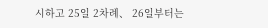시하고 25일 2차례、 26일부터는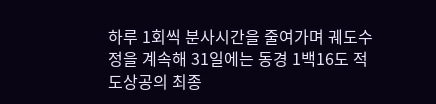하루 1회씩 분사시간을 줄여가며 궤도수정을 계속해 31일에는 동경 1백16도 적도상공의 최종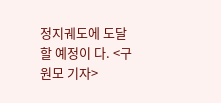정지궤도에 도달할 예정이 다. <구원모 기자>